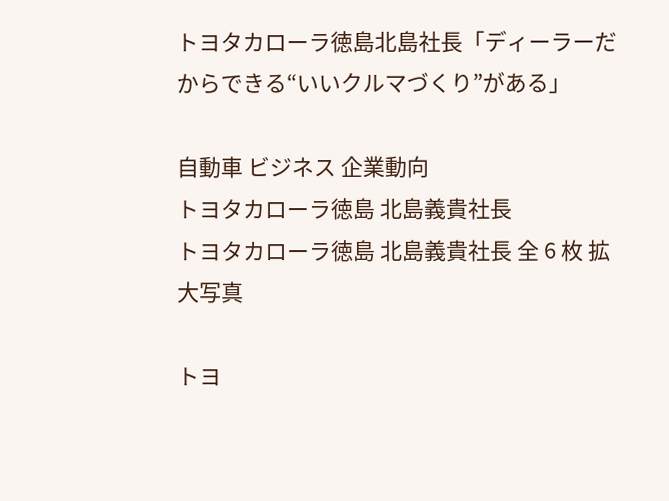トヨタカローラ徳島北島社長「ディーラーだからできる“いいクルマづくり”がある」

自動車 ビジネス 企業動向
トヨタカローラ徳島 北島義貴社長
トヨタカローラ徳島 北島義貴社長 全 6 枚 拡大写真

トヨ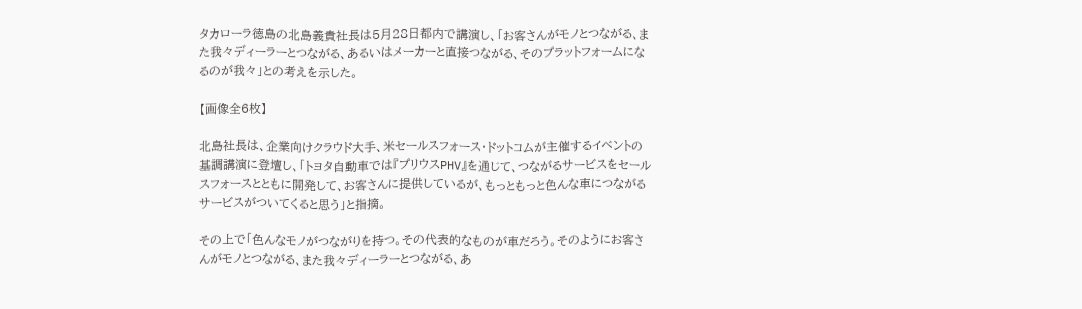タカローラ徳島の北島義貴社長は5月28日都内で講演し、「お客さんがモノとつながる、また我々ディーラーとつながる、あるいはメーカーと直接つながる、そのプラットフォームになるのが我々」との考えを示した。

【画像全6枚】

北島社長は、企業向けクラウド大手、米セールスフォース・ドットコムが主催するイベントの基調講演に登壇し、「トヨタ自動車では『プリウスPHV』を通じて、つながるサービスをセールスフォースとともに開発して、お客さんに提供しているが、もっともっと色んな車につながるサービスがついてくると思う」と指摘。

その上で「色んなモノがつながりを持つ。その代表的なものが車だろう。そのようにお客さんがモノとつながる、また我々ディーラーとつながる、あ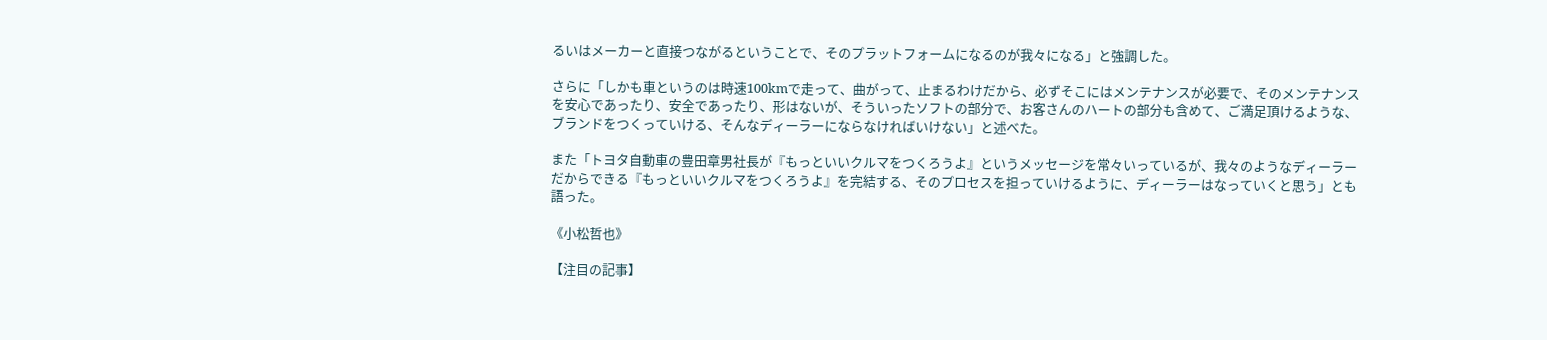るいはメーカーと直接つながるということで、そのプラットフォームになるのが我々になる」と強調した。

さらに「しかも車というのは時速100kmで走って、曲がって、止まるわけだから、必ずそこにはメンテナンスが必要で、そのメンテナンスを安心であったり、安全であったり、形はないが、そういったソフトの部分で、お客さんのハートの部分も含めて、ご満足頂けるような、ブランドをつくっていける、そんなディーラーにならなければいけない」と述べた。

また「トヨタ自動車の豊田章男社長が『もっといいクルマをつくろうよ』というメッセージを常々いっているが、我々のようなディーラーだからできる『もっといいクルマをつくろうよ』を完結する、そのプロセスを担っていけるように、ディーラーはなっていくと思う」とも語った。

《小松哲也》

【注目の記事】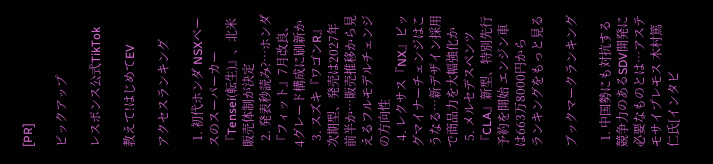[PR]

ピックアップ

レスポンス公式TikTok

教えて!はじめてEV

アクセスランキング

  1. 初代ホンダ NSXベースのスーパーカー『Tensei(転生)』、北米販売体制が決定
  2. 発表秒読み?…ホンダ『フィット』7月改良、4グレード構成に刷新か
  3. スズキ『ワゴンR』次期型、発売は2027年前半か…販売推移から見えるフルモデルチェンジの方向性
  4. レクサス『NX』ビッグマイナーチェンジはこうなる…新デザイン採用で商品力を大幅強化か
  5. メルセデスベンツ『CLA』新型、特別先行予約を開始 エンジン車は663万8000円から
ランキングをもっと見る

ブックマークランキング

  1. 中国勢にも対抗する競争力のあるSDV開発に必要なものとは…アステモサイプレモス 木村篤仁氏[インタビ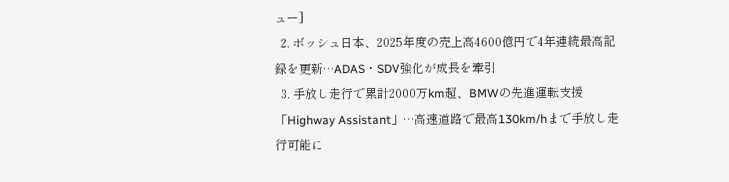ュー]
  2. ボッシュ日本、2025年度の売上高4600億円で4年連続最高記録を更新…ADAS・SDV強化が成長を牽引
  3. 手放し走行で累計2000万km超、BMWの先進運転支援「Highway Assistant」…高速道路で最高130km/hまで手放し走行可能に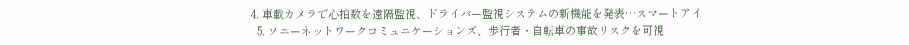4. 車載カメラで心拍数を遠隔監視、ドライバー監視システムの新機能を発表…スマートアイ
  5. ソニーネットワークコミュニケーションズ、歩行者・自転車の事故リスクを可視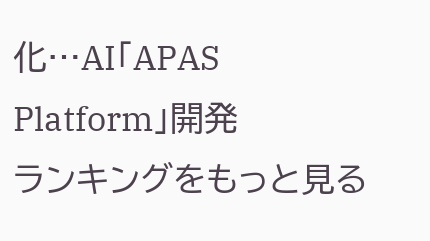化…AI「APAS Platform」開発
ランキングをもっと見る